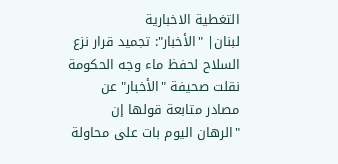التغطية الاخبارية
لبنان| "الأخبار": تجميد قرار نزع السلاح لحفظ ماء وجه الحكومة
نقلت صحيفة "الأخبار" عن مصادر متابعة قولها إن "الرهان اليوم بات على محاولة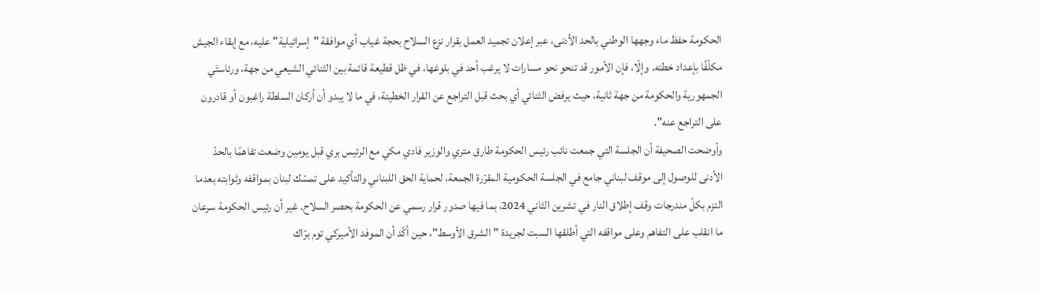الحكومة حفظ ماء وجهها الوطني بالحد الأدنى، عبر إعلان تجميد العمل بقرار نزع السلاح بحجة غياب أي موافقة "إسرائيلية" عليه، مع إبقاء الجيش مكلّفًا بإعداد خطته. وإلّا، فإن الأمور قد تنحو نحو مسارات لا يرغب أحد في بلوغها، في ظل قطيعة قائمة بين الثنائي الشيعي من جهة، ورئاستَي الجمهورية والحكومة من جهة ثانية، حيث يرفض الثنائي أي بحث قبل التراجع عن القرار الخطيئة، في ما لا يبدو أن أركان السلطة راغبون أو قادرون على التراجع عنه".
وأوضحت الصحيفة أن الجلسة التي جمعت نائب رئيس الحكومة طارق متري والوزير فادي مكي مع الرئيس بري قبل يومين وضعت تفاهمًا بالحدّ الأدنى للوصول إلى موقف لبناني جامع في الجلسة الحكومية المقرّرة الجمعة، لحماية الحق اللبناني والتأكيد على تمسّك لبنان بمواقفه وثوابته بعدما التزم بكلّ مندرجات وقف إطلاق النار في تشرين الثاني 2024، بما فيها صدور قرار رسمي عن الحكومة بحصر السلاح. غير أن رئيس الحكومة سرعان ما انقلب على التفاهم وعلى مواقفه التي أطلقها السبت لجريدة "الشرق الأوسط"، حين أكّد أن الموفد الأميركي توم برّاك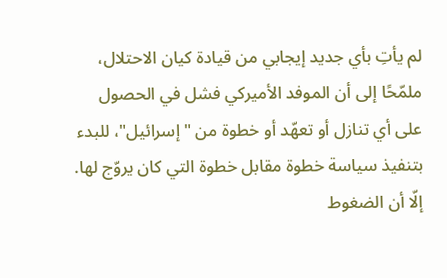لم يأتِ بأي جديد إيجابي من قيادة كيان الاحتلال، ملمّحًا إلى أن الموفد الأميركي فشل في الحصول على أي تنازل أو تعهّد أو خطوة من "إسرائيل"، للبدء بتنفيذ سياسة خطوة مقابل خطوة التي كان يروّج لها. إلّا أن الضغوط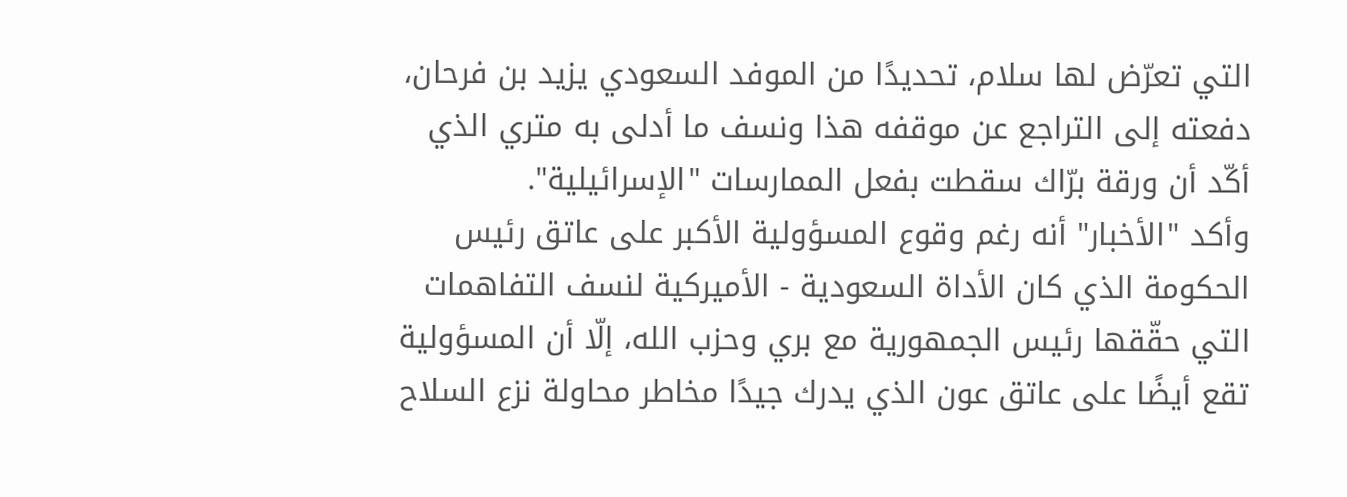التي تعرّض لها سلام، تحديدًا من الموفد السعودي يزيد بن فرحان، دفعته إلى التراجع عن موقفه هذا ونسف ما أدلى به متري الذي أكّد أن ورقة برّاك سقطت بفعل الممارسات "الإسرائيلية".
وأكد "الأخبار" أنه رغم وقوع المسؤولية الأكبر على عاتق رئيس الحكومة الذي كان الأداة السعودية - الأميركية لنسف التفاهمات التي حقّقها رئيس الجمهورية مع بري وحزب الله، إلّا أن المسؤولية تقع أيضًا على عاتق عون الذي يدرك جيدًا مخاطر محاولة نزع السلاح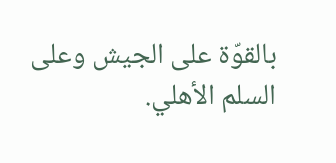بالقوّة على الجيش وعلى السلم الأهلي.